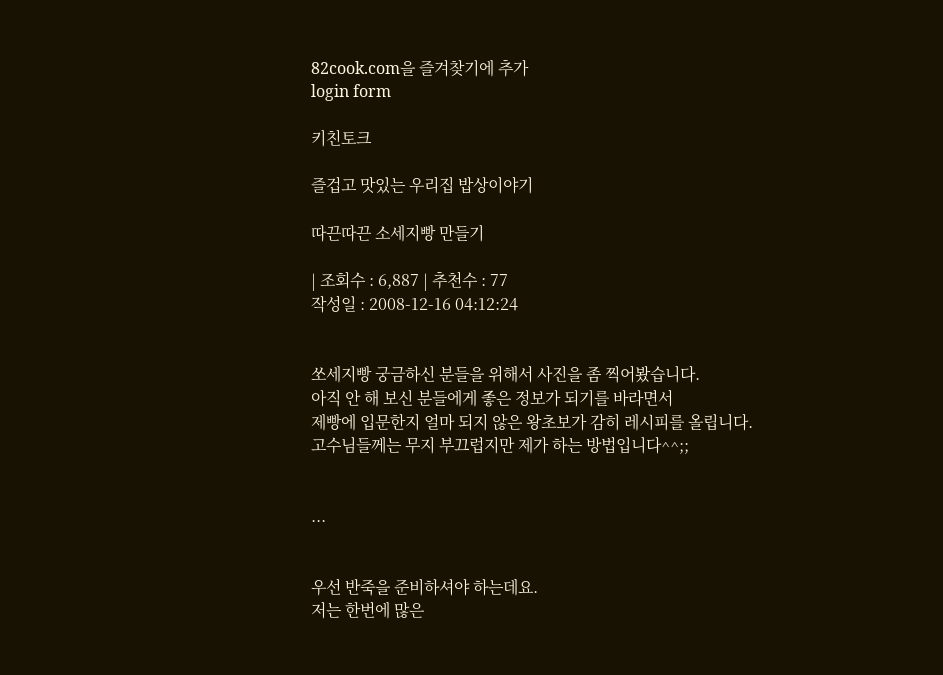82cook.com을 즐겨찾기에 추가
login form

키친토크

즐겁고 맛있는 우리집 밥상이야기

따끈따끈 소세지빵 만들기

| 조회수 : 6,887 | 추천수 : 77
작성일 : 2008-12-16 04:12:24


쏘세지빵 궁금하신 분들을 위해서 사진을 좀 찍어봤습니다.
아직 안 해 보신 분들에게 좋은 정보가 되기를 바라면서
제빵에 입문한지 얼마 되지 않은 왕초보가 감히 레시피를 올립니다.
고수님들께는 무지 부끄럽지만 제가 하는 방법입니다^^;;


...


우선 반죽을 준비하셔야 하는데요.
저는 한번에 많은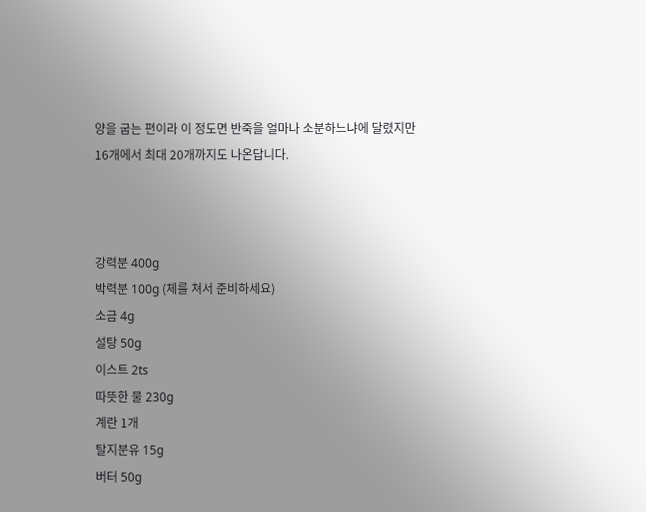양을 굽는 편이라 이 정도면 반죽을 얼마나 소분하느냐에 달렸지만
16개에서 최대 20개까지도 나온답니다.



강력분 400g
박력분 100g (체를 쳐서 준비하세요)
소금 4g
설탕 50g
이스트 2ts
따뜻한 물 230g
계란 1개
탈지분유 15g
버터 50g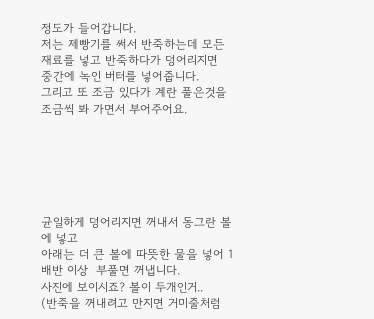정도가 들어갑니다.
저는 제빵기를 써서 반죽하는데 모든 재료를 넣고 반죽하다가 덩어리지면
중간에 녹인 버터를 넣어줍니다.
그리고 또 조금 있다가 계란 풀은것을 조금씩 봐 가면서 부어주어요.






균일하게 덩어리지면 꺼내서 동그란 볼에 넣고
아래는 더 큰 볼에 따뜻한 물을 넣어 1배반 이상  부풀면 꺼냅니다.
사진에 보이시죠? 볼이 두개인거..
(반죽을 꺼내려고 만지면 거미줄처럼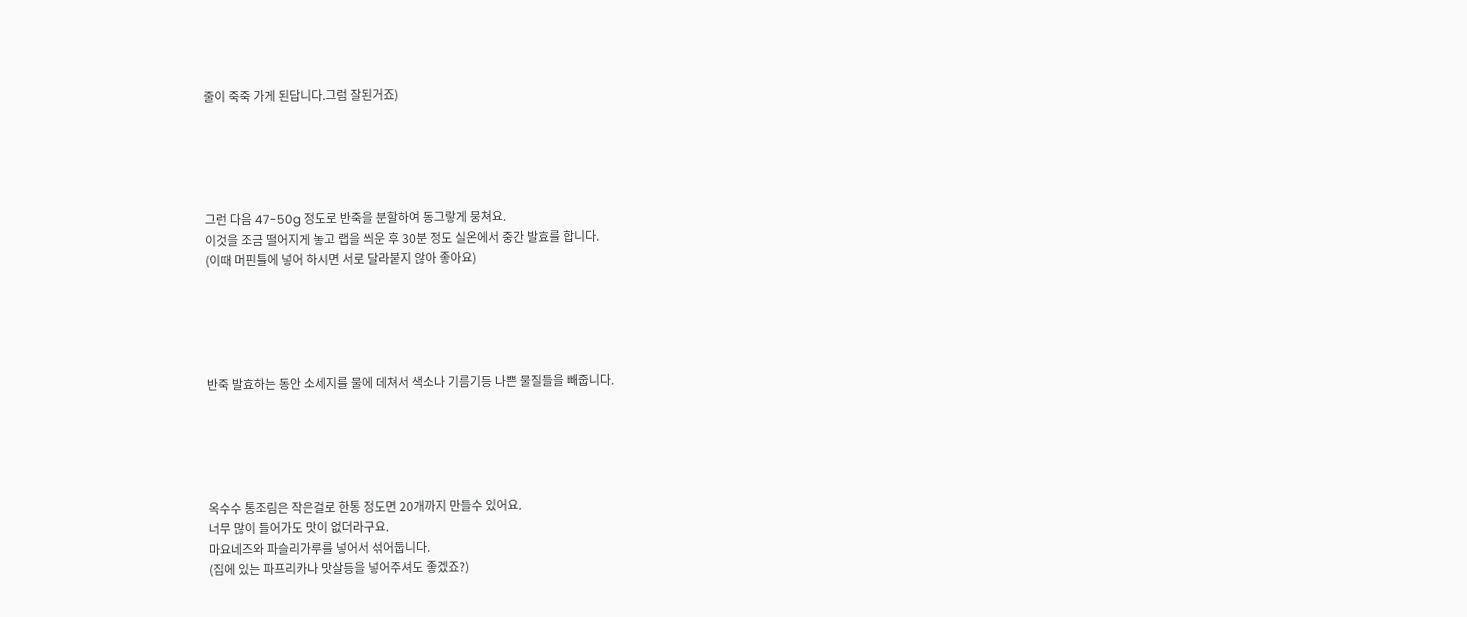줄이 죽죽 가게 된답니다.그럼 잘된거죠)





그런 다음 47-50g 정도로 반죽을 분할하여 동그랗게 뭉쳐요.
이것을 조금 떨어지게 놓고 랩을 씌운 후 30분 정도 실온에서 중간 발효를 합니다.
(이때 머핀틀에 넣어 하시면 서로 달라붙지 않아 좋아요)





반죽 발효하는 동안 소세지를 물에 데쳐서 색소나 기름기등 나쁜 물질들을 빼줍니다.





옥수수 통조림은 작은걸로 한통 정도면 20개까지 만들수 있어요.
너무 많이 들어가도 맛이 없더라구요.
마요네즈와 파슬리가루를 넣어서 섞어둡니다.
(집에 있는 파프리카나 맛살등을 넣어주셔도 좋겠죠?)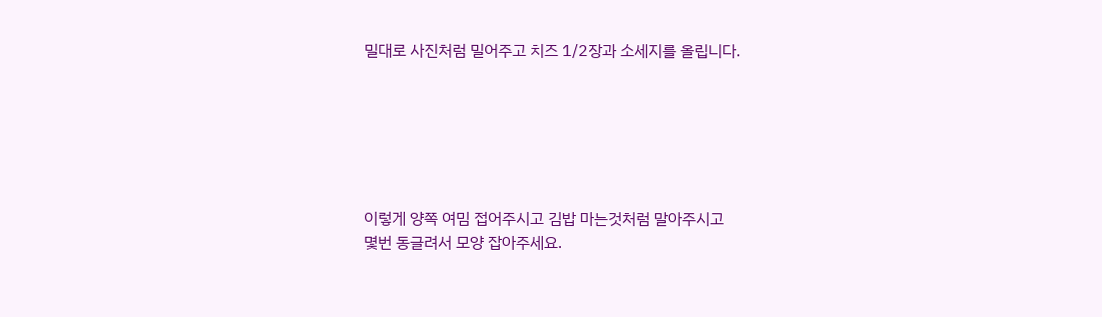밀대로 사진처럼 밀어주고 치즈 1/2장과 소세지를 올립니다.






이렇게 양쪽 여밈 접어주시고 김밥 마는것처럼 말아주시고
몇번 동글려서 모양 잡아주세요.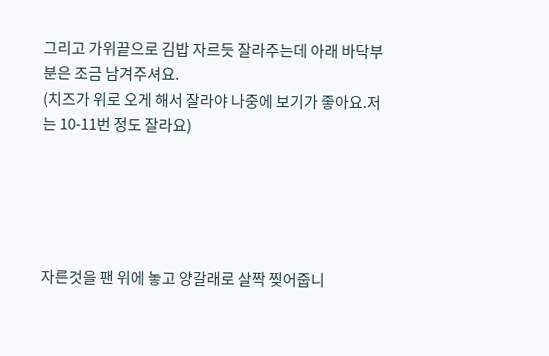그리고 가위끝으로 김밥 자르듯 잘라주는데 아래 바닥부분은 조금 남겨주셔요.
(치즈가 위로 오게 해서 잘라야 나중에 보기가 좋아요.저는 10-11번 정도 잘라요)





자른것을 팬 위에 놓고 양갈래로 살짝 찢어줍니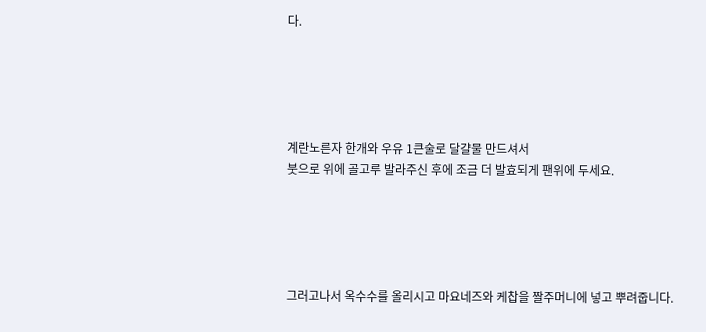다.





계란노른자 한개와 우유 1큰술로 달걀물 만드셔서
붓으로 위에 골고루 발라주신 후에 조금 더 발효되게 팬위에 두세요.





그러고나서 옥수수를 올리시고 마요네즈와 케찹을 짤주머니에 넣고 뿌려줍니다.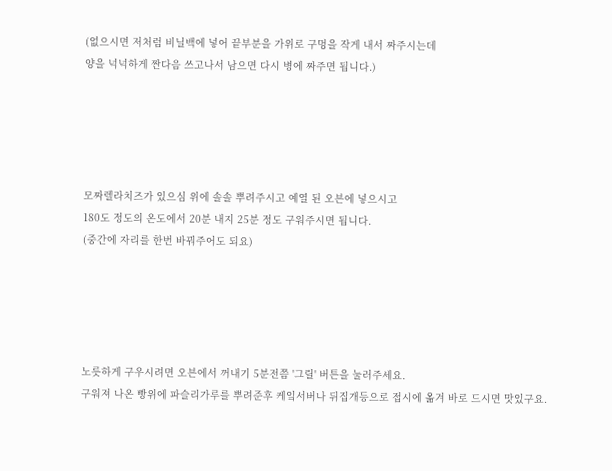(없으시면 저처럼 비닐백에 넣어 끝부분을 가위로 구멍을 작게 내서 짜주시는데
양을 넉넉하게 짠다음 쓰고나서 남으면 다시 병에 짜주면 됩니다.)





모짜렐라치즈가 있으심 위에 솔솔 뿌려주시고 예열 된 오븐에 넣으시고
180도 정도의 온도에서 20분 내지 25분 정도 구워주시면 됩니다.
(중간에 자리를 한번 바꿔주어도 되요)





노릇하게 구우시려면 오븐에서 꺼내기 5분전쯤 '그릴' 버튼을 눌러주세요.
구워져 나온 빵위에 파슬리가루를 뿌려준후 케잌서버나 뒤집개등으로 접시에 옮겨 바로 드시면 맛있구요.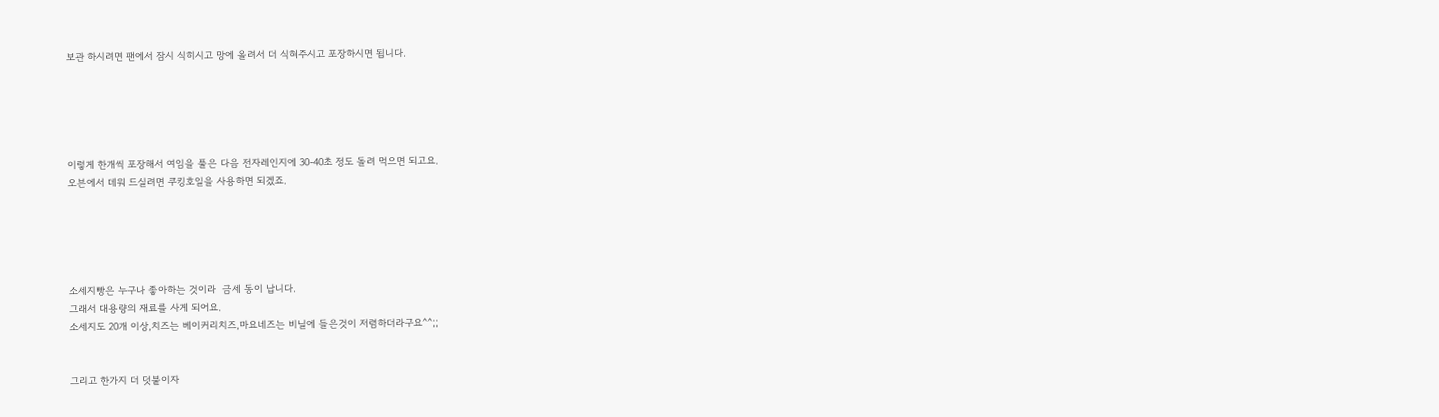보관 하시려면 팬에서 잠시 식히시고 망에 올려서 더 식혀주시고 포장하시면 됩니다.





이렇게 한개씩 포장해서 여임을 풀은 다음 전자레인지에 30-40초 정도 돌려 먹으면 되고요.
오븐에서 데워 드실려면 쿠킹호일을 사용하면 되겠죠.





소세지빵은 누구나 좋아하는 것이라  금세 동이 납니다.
그래서 대용량의 재료를 사게 되어요.
소세지도 20개 이상,치즈는 베이커리치즈,마요네즈는 비닐에 들은것이 저렴하더라구요^^;;


그리고 한가지 더 덧붙이자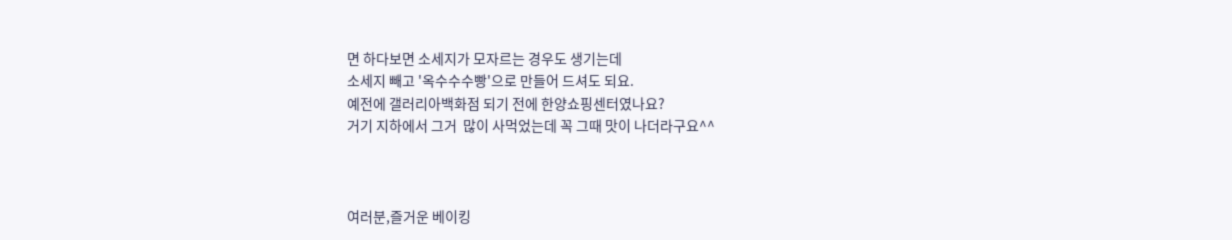면 하다보면 소세지가 모자르는 경우도 생기는데
소세지 빼고 '옥수수수빵'으로 만들어 드셔도 되요.
예전에 갤러리아백화점 되기 전에 한양쇼핑센터였나요?
거기 지하에서 그거  많이 사먹었는데 꼭 그때 맛이 나더라구요^^



여러분,즐거운 베이킹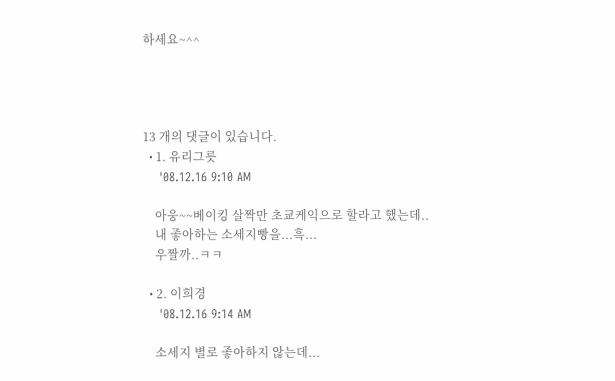하세요~^^




13 개의 댓글이 있습니다.
  • 1. 유리그릇
    '08.12.16 9:10 AM

    아웅~~베이킹 살짝만 초쿄케익으로 할라고 했는데..
    내 좋아하는 소세지빵을...흑...
    우짤까..ㅋㅋ

  • 2. 이희경
    '08.12.16 9:14 AM

    소세지 별로 좋아하지 않는데...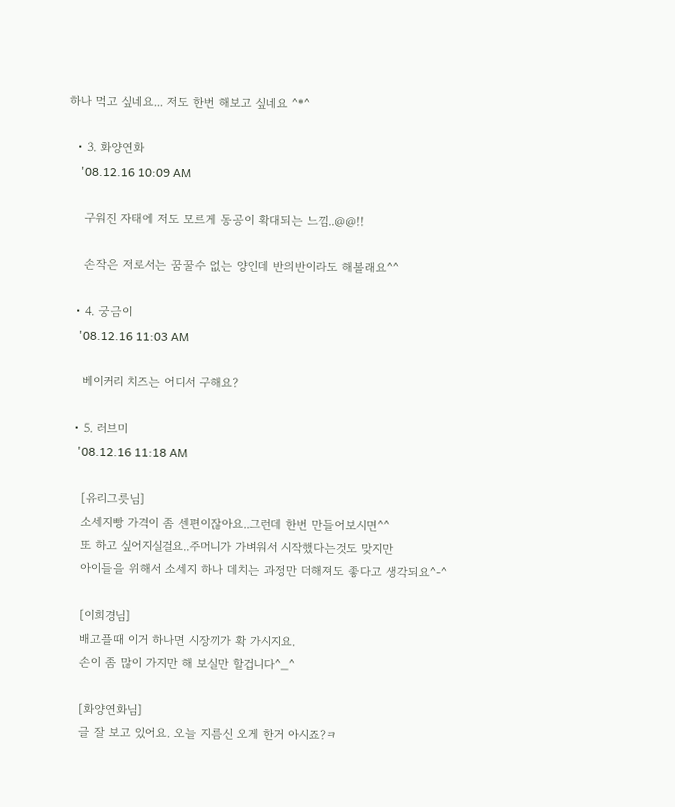하나 먹고 싶네요... 저도 한번 해보고 싶네요 ^*^

  • 3. 화양연화
    '08.12.16 10:09 AM

    구워진 자태에 저도 모르게 동공이 확대되는 느낌..@@!!

    손작은 저로서는 꿈꿀수 없는 양인데 반의반이라도 해볼래요^^

  • 4. 궁금이
    '08.12.16 11:03 AM

    베이커리 치즈는 어디서 구해요?

  • 5. 러브미
    '08.12.16 11:18 AM

    [유리그릇님]
    소세지빵 가격이 좀 센편이잖아요..그런데 한번 만들어보시면^^
    또 하고 싶어지실걸요..주머니가 가벼워서 시작했다는것도 맞지만
    아이들을 위해서 소세지 하나 데치는 과정만 더해져도 좋다고 생각되요^-^

    [이희경님]
    배고플때 이거 하나면 시장끼가 확 가시지요.
    손이 좀 많이 가지만 해 보실만 할겁니다^_^

    [화양연화님]
    글 잘 보고 있어요. 오늘 지름신 오게 한거 아시죠?ㅋ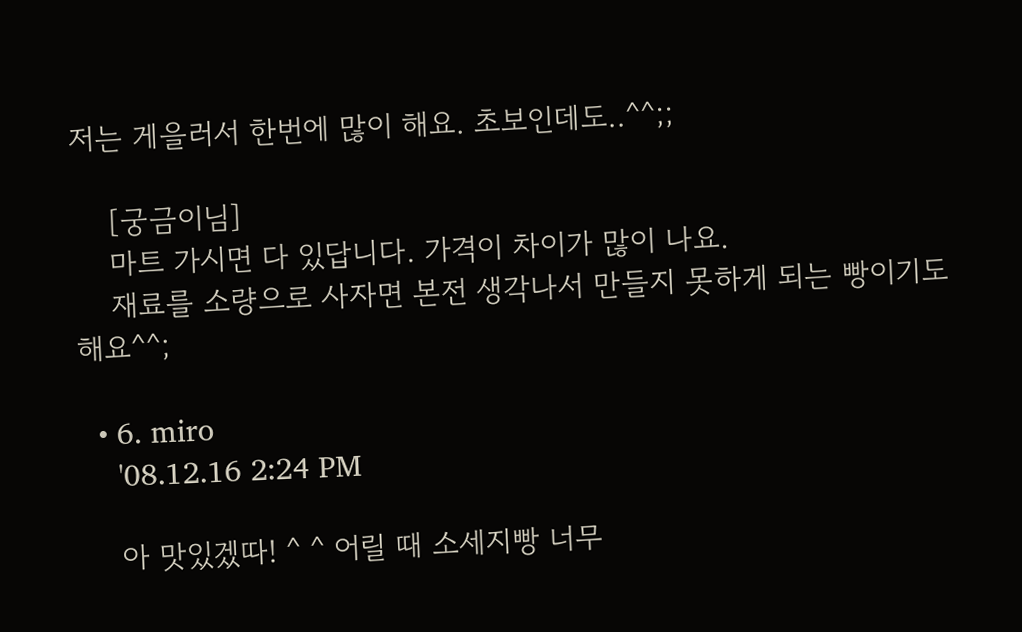저는 게을러서 한번에 많이 해요. 초보인데도..^^;;

    [궁금이님]
    마트 가시면 다 있답니다. 가격이 차이가 많이 나요.
    재료를 소량으로 사자면 본전 생각나서 만들지 못하게 되는 빵이기도 해요^^;

  • 6. miro
    '08.12.16 2:24 PM

    아 맛있겠따! ^ ^ 어릴 때 소세지빵 너무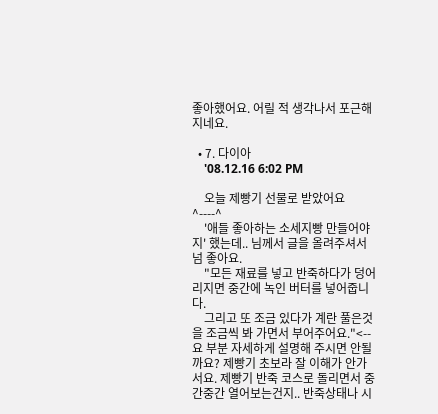좋아했어요. 어릴 적 생각나서 포근해지네요.

  • 7. 다이아
    '08.12.16 6:02 PM

    오늘 제빵기 선물로 받았어요 ^----^
    '애들 좋아하는 소세지빵 만들어야지' 했는데.. 님께서 글을 올려주셔서 넘 좋아요.
    "모든 재료를 넣고 반죽하다가 덩어리지면 중간에 녹인 버터를 넣어줍니다.
    그리고 또 조금 있다가 계란 풀은것을 조금씩 봐 가면서 부어주어요."<-- 요 부분 자세하게 설명해 주시면 안될까요? 제빵기 초보라 잘 이해가 안가서요. 제빵기 반죽 코스로 돌리면서 중간중간 열어보는건지.. 반죽상태나 시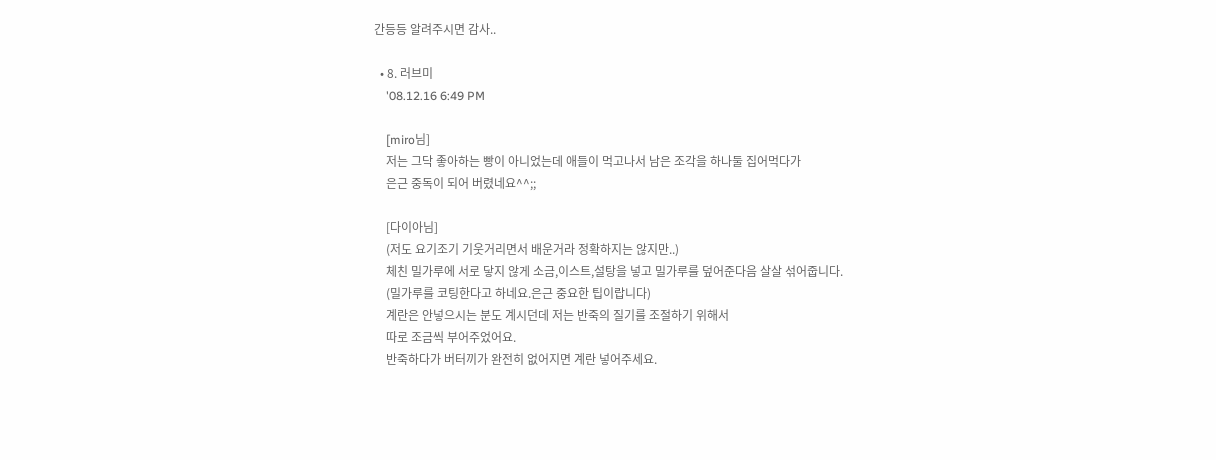간등등 알려주시면 감사..

  • 8. 러브미
    '08.12.16 6:49 PM

    [miro님]
    저는 그닥 좋아하는 빵이 아니었는데 애들이 먹고나서 남은 조각을 하나둘 집어먹다가
    은근 중독이 되어 버렸네요^^;;

    [다이아님]
    (저도 요기조기 기웃거리면서 배운거라 정확하지는 않지만..)
    체친 밀가루에 서로 닿지 않게 소금,이스트,설탕을 넣고 밀가루를 덮어준다음 살살 섞어줍니다.
    (밀가루를 코팅한다고 하네요.은근 중요한 팁이랍니다)
    계란은 안넣으시는 분도 계시던데 저는 반죽의 질기를 조절하기 위해서
    따로 조금씩 부어주었어요.
    반죽하다가 버터끼가 완전히 없어지면 계란 넣어주세요.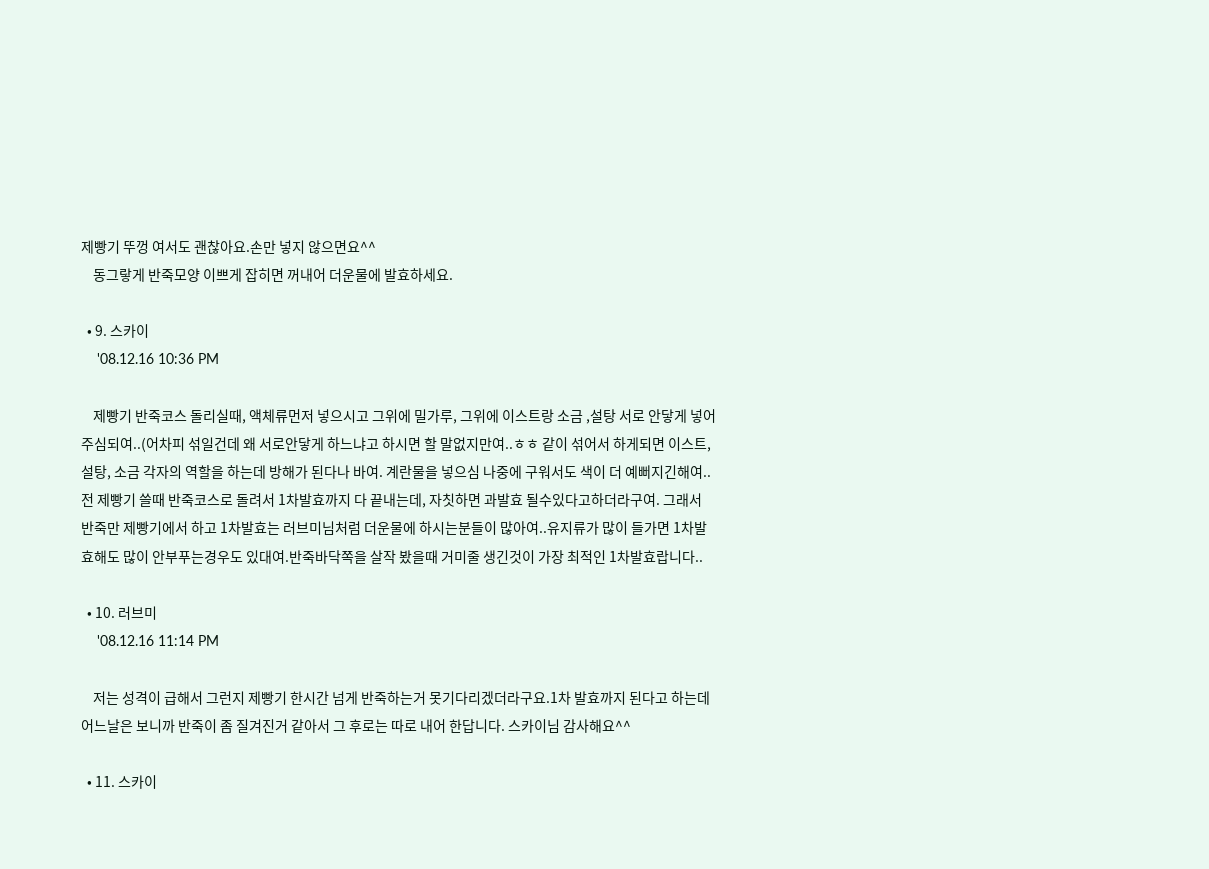제빵기 뚜껑 여서도 괜찮아요.손만 넣지 않으면요^^
    동그랗게 반죽모양 이쁘게 잡히면 꺼내어 더운물에 발효하세요.

  • 9. 스카이
    '08.12.16 10:36 PM

    제빵기 반죽코스 돌리실때, 액체류먼저 넣으시고 그위에 밀가루, 그위에 이스트랑 소금 ,설탕 서로 안닿게 넣어주심되여..(어차피 섞일건데 왜 서로안닿게 하느냐고 하시면 할 말없지만여..ㅎㅎ 같이 섞어서 하게되면 이스트, 설탕, 소금 각자의 역할을 하는데 방해가 된다나 바여. 계란물을 넣으심 나중에 구워서도 색이 더 예뻐지긴해여..전 제빵기 쓸때 반죽코스로 돌려서 1차발효까지 다 끝내는데, 자칫하면 과발효 될수있다고하더라구여. 그래서 반죽만 제빵기에서 하고 1차발효는 러브미님처럼 더운물에 하시는분들이 많아여..유지류가 많이 들가면 1차발효해도 많이 안부푸는경우도 있대여.반죽바닥쪽을 살작 봤을때 거미줄 생긴것이 가장 최적인 1차발효랍니다..

  • 10. 러브미
    '08.12.16 11:14 PM

    저는 성격이 급해서 그런지 제빵기 한시간 넘게 반죽하는거 못기다리겠더라구요.1차 발효까지 된다고 하는데 어느날은 보니까 반죽이 좀 질겨진거 같아서 그 후로는 따로 내어 한답니다. 스카이님 감사해요^^

  • 11. 스카이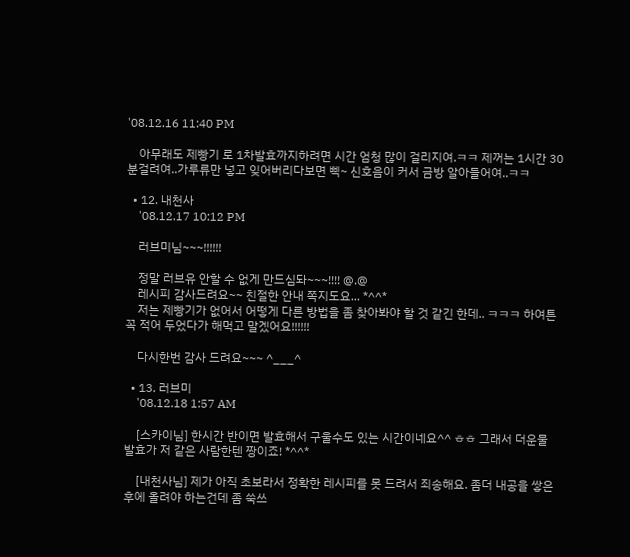'08.12.16 11:40 PM

    아무래도 제빵기 로 1차발효까지하려면 시간 엄청 많이 걸리지여.ㅋㅋ 제꺼는 1시간 30분걸려여..가루류만 넣고 잊어버리다보면 삑~ 신호음이 커서 금방 알아들어여..ㅋㅋ

  • 12. 내천사
    '08.12.17 10:12 PM

    러브미님~~~!!!!!!

    정말 러브유 안할 수 없게 만드심돠~~~!!!! @.@
    레시피 감사드려요~~ 친절한 안내 쪽지도요... *^^*
    저는 제빵기가 없어서 어떻게 다른 방법을 좀 찾아봐야 할 것 같긴 한데.. ㅋㅋㅋ 하여튼 꼭 적어 두었다가 해먹고 말겠어요!!!!!!

    다시한번 감사 드려요~~~ ^___^

  • 13. 러브미
    '08.12.18 1:57 AM

    [스카이님] 한시간 반이면 발효해서 구울수도 있는 시간이네요^^ ㅎㅎ 그래서 더운물 발효가 저 같은 사람한텐 짱이죠! *^^*

    [내천사님] 제가 아직 초보라서 정확한 레시피를 못 드려서 죄송해요. 좀더 내공을 쌓은 후에 올려야 하는건데 좀 쑥쓰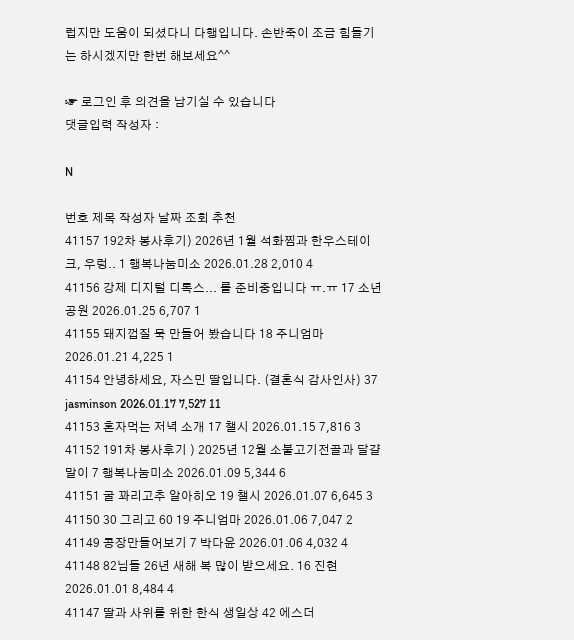럽지만 도움이 되셨다니 다행입니다. 손반죽이 조금 힘들기는 하시겠지만 한번 해보세요^^

☞ 로그인 후 의견을 남기실 수 있습니다
댓글입력 작성자 :

N

번호 제목 작성자 날짜 조회 추천
41157 192차 봉사후기) 2026년 1월 석화찜과 한우스테이크, 우렁.. 1 행복나눔미소 2026.01.28 2,010 4
41156 강제 디지털 디톡스... 를 준비중입니다 ㅠ.ㅠ 17 소년공원 2026.01.25 6,707 1
41155 돼지껍질 묵 만들어 봤습니다 18 주니엄마 2026.01.21 4,225 1
41154 안녕하세요, 자스민 딸입니다. (결혼식 감사인사) 37 jasminson 2026.01.17 7,527 11
41153 혼자먹는 저녁 소개 17 챌시 2026.01.15 7,816 3
41152 191차 봉사후기 ) 2025년 12월 소불고기전골과 달걀말이 7 행복나눔미소 2026.01.09 5,344 6
41151 굴 꽈리고추 알아히오 19 챌시 2026.01.07 6,645 3
41150 30 그리고 60 19 주니엄마 2026.01.06 7,047 2
41149 콩장만들어보기 7 박다윤 2026.01.06 4,032 4
41148 82님들 26년 새해 복 많이 받으세요. 16 진현 2026.01.01 8,484 4
41147 딸과 사위를 위한 한식 생일상 42 에스더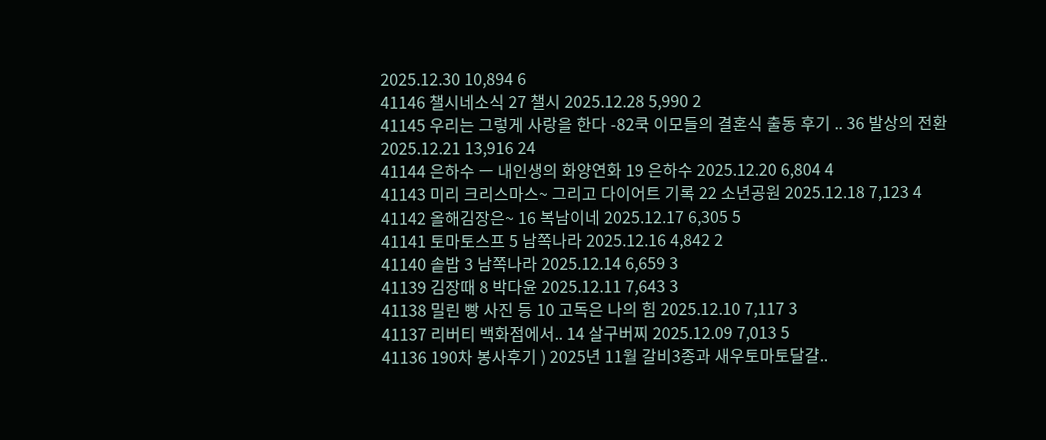2025.12.30 10,894 6
41146 챌시네소식 27 챌시 2025.12.28 5,990 2
41145 우리는 그렇게 사랑을 한다 -82쿡 이모들의 결혼식 출동 후기 .. 36 발상의 전환 2025.12.21 13,916 24
41144 은하수 ㅡ 내인생의 화양연화 19 은하수 2025.12.20 6,804 4
41143 미리 크리스마스~ 그리고 다이어트 기록 22 소년공원 2025.12.18 7,123 4
41142 올해김장은~ 16 복남이네 2025.12.17 6,305 5
41141 토마토스프 5 남쪽나라 2025.12.16 4,842 2
41140 솥밥 3 남쪽나라 2025.12.14 6,659 3
41139 김장때 8 박다윤 2025.12.11 7,643 3
41138 밀린 빵 사진 등 10 고독은 나의 힘 2025.12.10 7,117 3
41137 리버티 백화점에서.. 14 살구버찌 2025.12.09 7,013 5
41136 190차 봉사후기 ) 2025년 11월 갈비3종과 새우토마토달걀..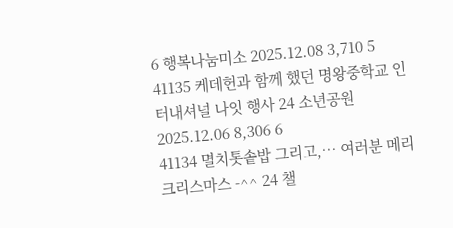6 행복나눔미소 2025.12.08 3,710 5
41135 케데헌과 함께 했던 명왕중학교 인터내셔널 나잇 행사 24 소년공원 2025.12.06 8,306 6
41134 멸치톳솥밥 그리고,… 여러분 메리 크리스마스 -^^ 24 챌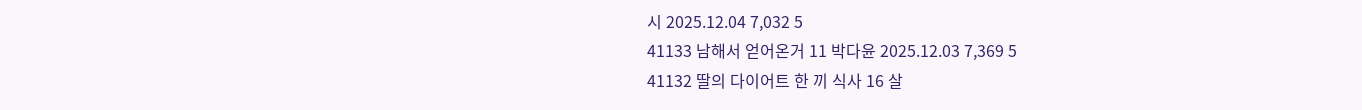시 2025.12.04 7,032 5
41133 남해서 얻어온거 11 박다윤 2025.12.03 7,369 5
41132 딸의 다이어트 한 끼 식사 16 살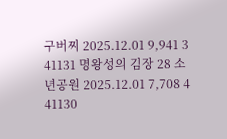구버찌 2025.12.01 9,941 3
41131 명왕성의 김장 28 소년공원 2025.12.01 7,708 4
41130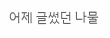어제 글썼던 나물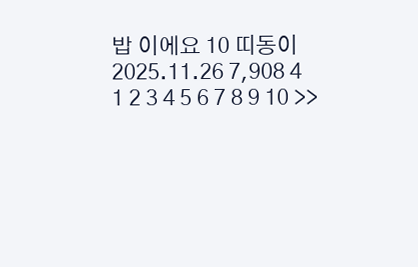밥 이에요 10 띠동이 2025.11.26 7,908 4
1 2 3 4 5 6 7 8 9 10 >>